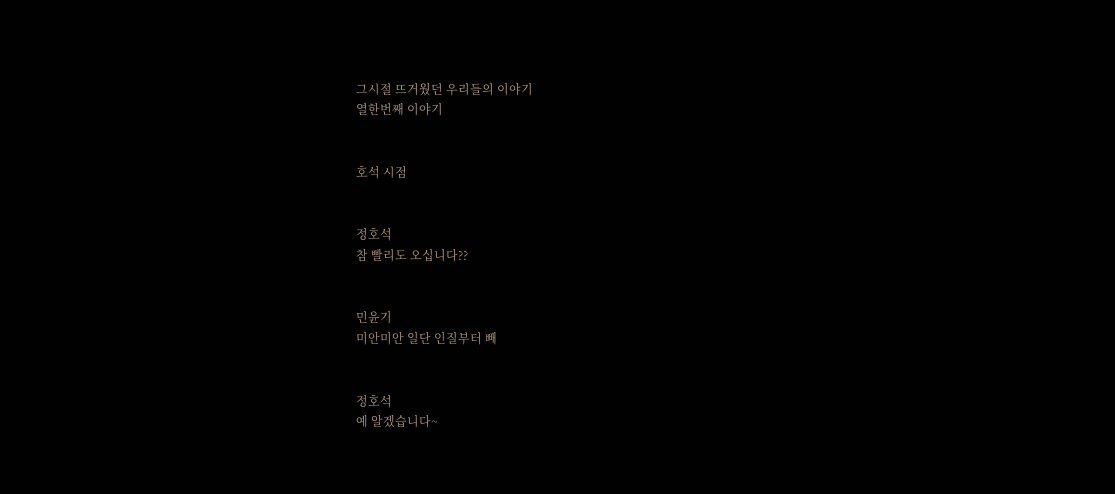그시절 뜨거웠던 우리들의 이야기
열한번째 이야기


호석 시점


정호석
참 빨리도 오십니다??


민윤기
미안미안 일단 인질부터 빼


정호석
예 알겠습니다~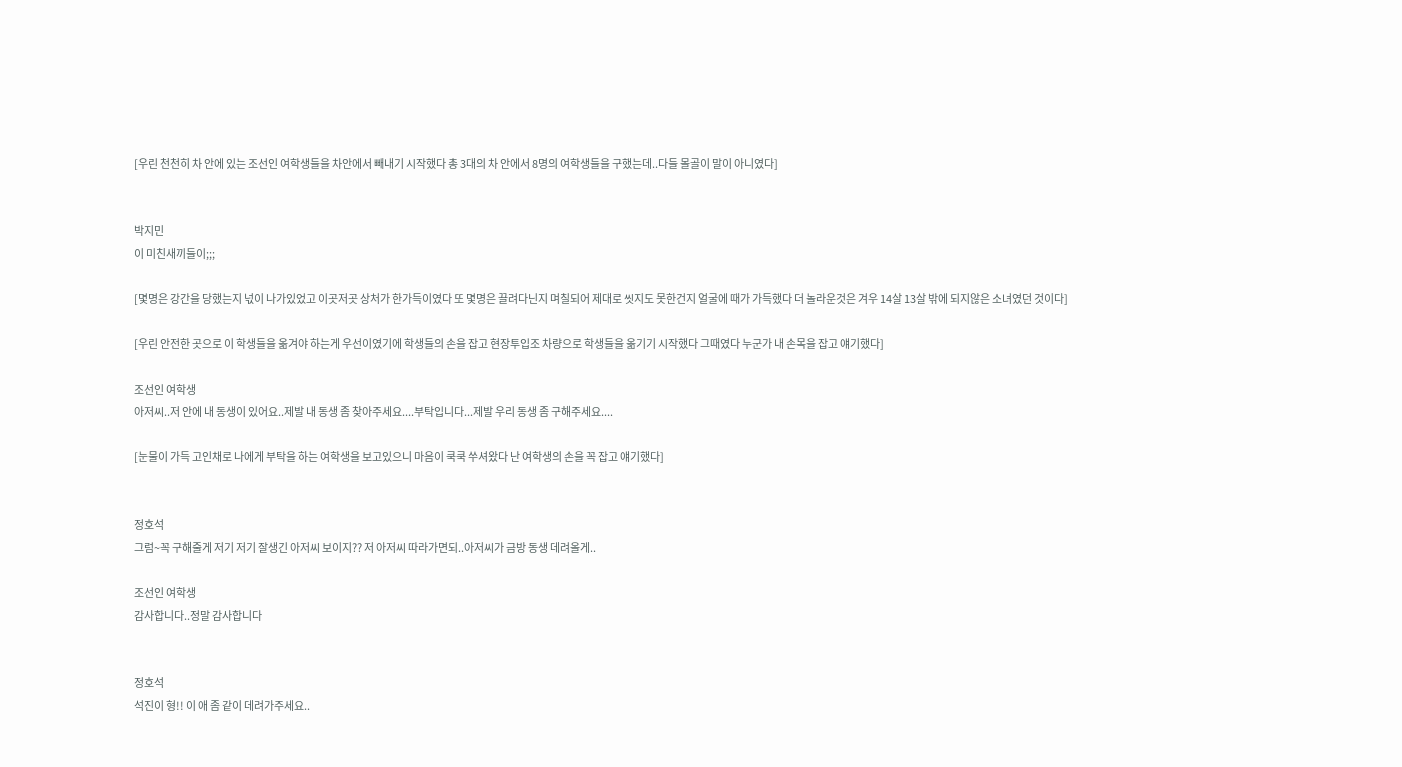[우린 천천히 차 안에 있는 조선인 여학생들을 차안에서 빼내기 시작했다 총 3대의 차 안에서 8명의 여학생들을 구했는데..다들 몰골이 말이 아니였다]


박지민
이 미친새끼들이;;;

[몇명은 강간을 당했는지 넋이 나가있었고 이곳저곳 상처가 한가득이였다 또 몇명은 끌려다닌지 며칠되어 제대로 씻지도 못한건지 얼굴에 때가 가득했다 더 놀라운것은 겨우 14살 13살 밖에 되지않은 소녀였던 것이다]

[우린 안전한 곳으로 이 학생들을 옮겨야 하는게 우선이였기에 학생들의 손을 잡고 현장투입조 차량으로 학생들을 옮기기 시작했다 그때였다 누군가 내 손목을 잡고 얘기했다]

조선인 여학생
아저씨..저 안에 내 동생이 있어요..제발 내 동생 좀 찾아주세요....부탁입니다...제발 우리 동생 좀 구해주세요....

[눈물이 가득 고인채로 나에게 부탁을 하는 여학생을 보고있으니 마음이 쿡쿡 쑤셔왔다 난 여학생의 손을 꼭 잡고 얘기했다]


정호석
그럼~꼭 구해줄게 저기 저기 잘생긴 아저씨 보이지?? 저 아저씨 따라가면되..아저씨가 금방 동생 데려올게..

조선인 여학생
감사합니다..정말 감사합니다


정호석
석진이 형!! 이 애 좀 같이 데려가주세요..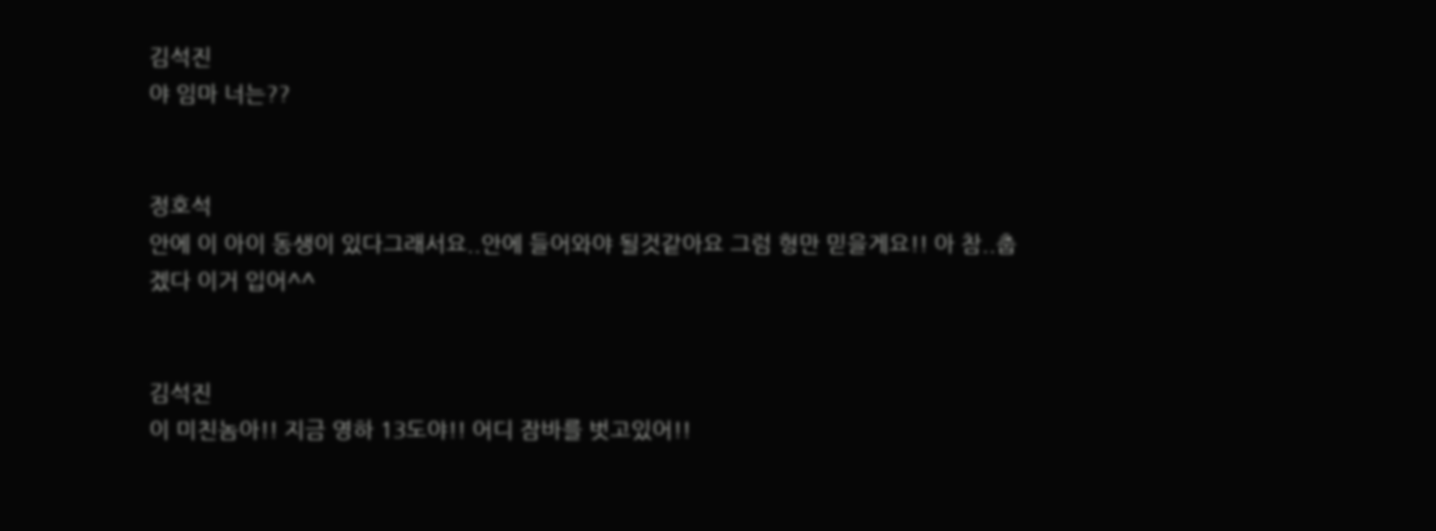김석진
야 임마 너는??


정호석
안에 이 아이 동생이 있다그래서요..안에 들어와야 될것같아요 그럼 형만 믿을게요!! 아 참..춥겠다 이거 입어^^


김석진
이 미친놈아!! 지금 영하 13도야!! 어디 잠바를 벗고있어!!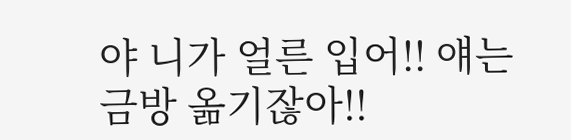야 니가 얼른 입어!! 얘는 금방 옮기잖아!!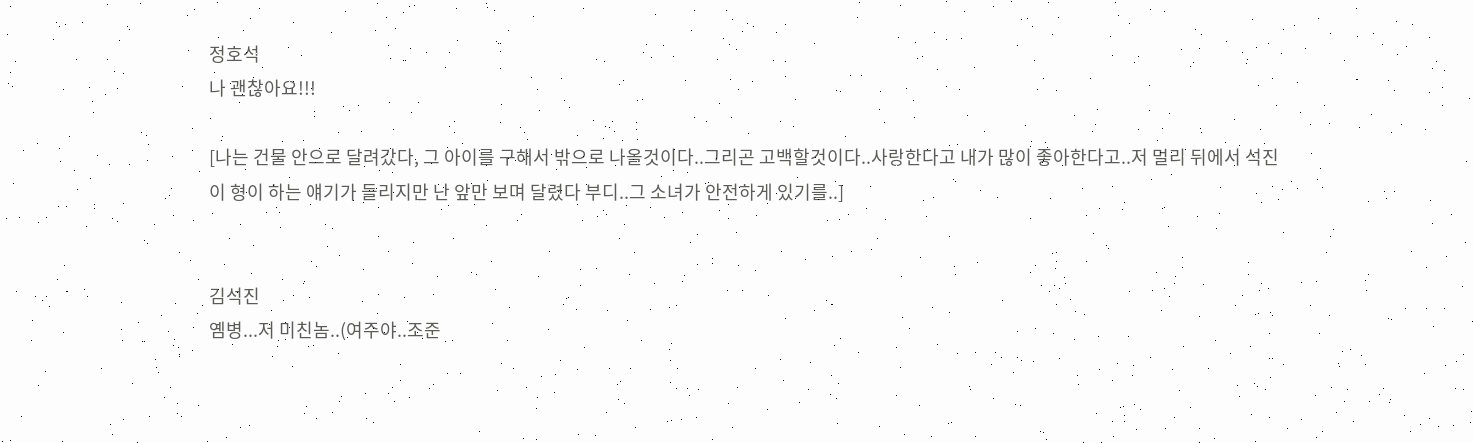정호석
나 괜찮아요!!!

[나는 건물 안으로 달려갔다, 그 아이를 구해서 밖으로 나올것이다..그리곤 고백할것이다..사랑한다고 내가 많이 좋아한다고..저 멀리 뒤에서 석진이 형이 하는 얘기가 들리지만 난 앞만 보며 달렸다 부디..그 소녀가 안전하게 있기를..]


김석진
옘병...저 미친놈..(여주야..조준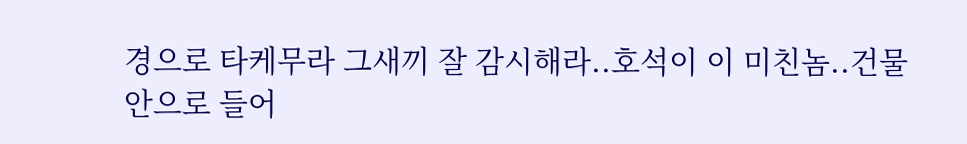경으로 타케무라 그새끼 잘 감시해라..호석이 이 미친놈..건물 안으로 들어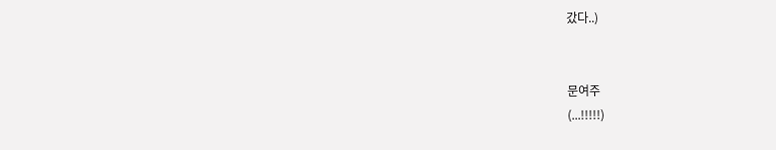갔다..)


문여주
(...!!!!!)